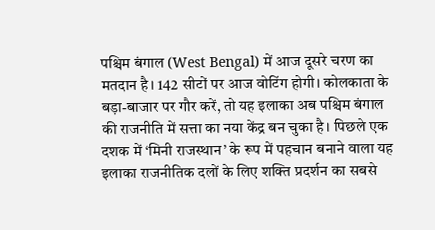पश्चिम बंगाल (West Bengal) में आज दूसरे चरण का मतदान है। 142 सीटों पर आज वोटिंग होगी। कोलकाता के बड़ा-बाजार पर गौर करें, तो यह इलाका अब पश्चिम बंगाल की राजनीति में सत्ता का नया केंद्र बन चुका है। पिछले एक दशक में ‘मिनी राजस्थान’ के रूप में पहचान बनाने वाला यह इलाका राजनीतिक दलों के लिए शक्ति प्रदर्शन का सबसे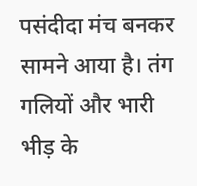पसंदीदा मंच बनकर सामने आया है। तंग गलियों और भारी भीड़ के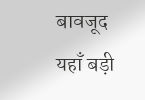बावजूद यहाँ बड़ी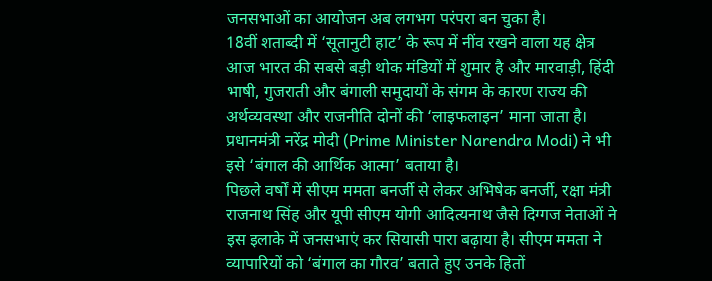जनसभाओं का आयोजन अब लगभग परंपरा बन चुका है।
18वीं शताब्दी में ‘सूतानुटी हाट’ के रूप में नींव रखने वाला यह क्षेत्र आज भारत की सबसे बड़ी थोक मंडियों में शुमार है और मारवाड़ी, हिंदी भाषी, गुजराती और बंगाली समुदायों के संगम के कारण राज्य की अर्थव्यवस्था और राजनीति दोनों की ‘लाइफलाइन’ माना जाता है। प्रधानमंत्री नरेंद्र मोदी (Prime Minister Narendra Modi) ने भी इसे ‘बंगाल की आर्थिक आत्मा’ बताया है।
पिछले वर्षों में सीएम ममता बनर्जी से लेकर अभिषेक बनर्जी, रक्षा मंत्री राजनाथ सिंह और यूपी सीएम योगी आदित्यनाथ जैसे दिग्गज नेताओं ने इस इलाके में जनसभाएं कर सियासी पारा बढ़ाया है। सीएम ममता ने व्यापारियों को ‘बंगाल का गौरव’ बताते हुए उनके हितों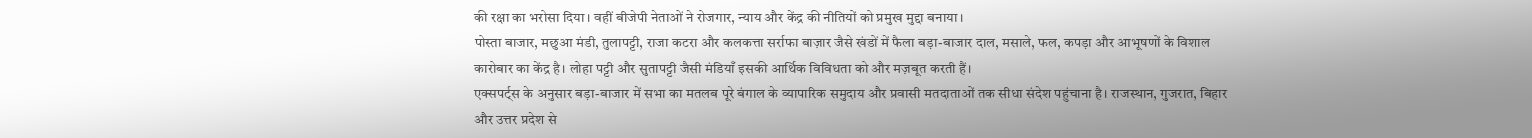की रक्षा का भरोसा दिया। वहीं बीजेपी नेताओं ने रोजगार, न्याय और केंद्र की नीतियों को प्रमुख मुद्दा बनाया।
पोस्ता बाजार, मछुआ मंडी, तुलापट्टी, राजा कटरा और कलकत्ता सर्राफा बाज़ार जैसे खंडों में फैला बड़ा-बाजार दाल, मसाले, फल, कपड़ा और आभूषणों के विशाल कारोबार का केंद्र है। लोहा पट्टी और सुतापट्टी जैसी मंडियाँ इसकी आर्थिक विविधता को और मज़बूत करती हैं।
एक्सपर्ट्स के अनुसार बड़ा-बाजार में सभा का मतलब पूरे बंगाल के व्यापारिक समुदाय और प्रवासी मतदाताओं तक सीधा संदेश पहुंचाना है। राजस्थान, गुजरात, बिहार और उत्तर प्रदेश से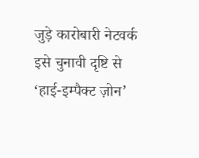जुड़े कारोबारी नेटवर्क इसे चुनावी दृष्टि से ‘हाई-इम्पैक्ट ज़ोन’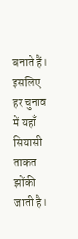बनाते हैं। इसलिए हर चुनाव में यहाँ सियासी ताकत झोंकी जाती है।